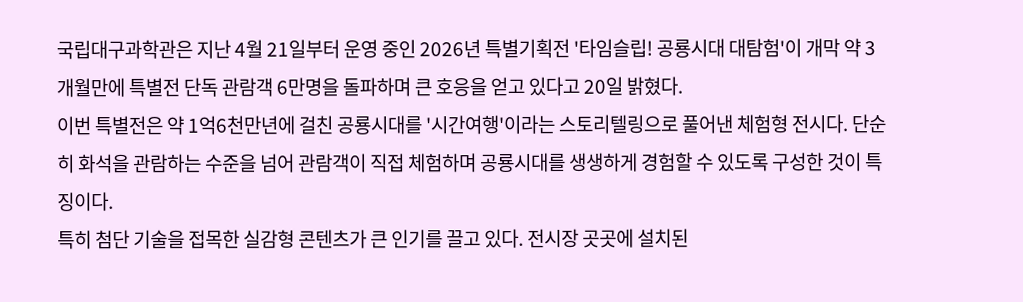국립대구과학관은 지난 4월 21일부터 운영 중인 2026년 특별기획전 '타임슬립! 공룡시대 대탐험'이 개막 약 3개월만에 특별전 단독 관람객 6만명을 돌파하며 큰 호응을 얻고 있다고 20일 밝혔다.
이번 특별전은 약 1억6천만년에 걸친 공룡시대를 '시간여행'이라는 스토리텔링으로 풀어낸 체험형 전시다. 단순히 화석을 관람하는 수준을 넘어 관람객이 직접 체험하며 공룡시대를 생생하게 경험할 수 있도록 구성한 것이 특징이다.
특히 첨단 기술을 접목한 실감형 콘텐츠가 큰 인기를 끌고 있다. 전시장 곳곳에 설치된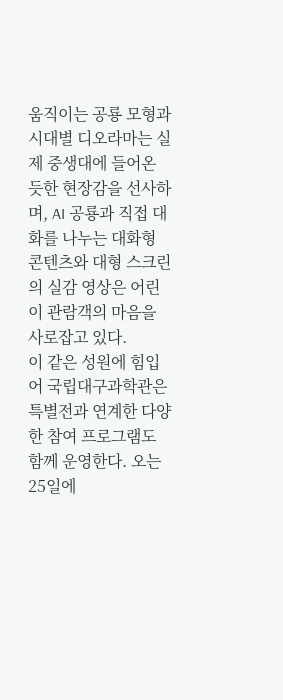움직이는 공룡 모형과 시대별 디오라마는 실제 중생대에 들어온 듯한 현장감을 선사하며, AI 공룡과 직접 대화를 나누는 대화형 콘텐츠와 대형 스크린의 실감 영상은 어린이 관람객의 마음을 사로잡고 있다.
이 같은 성원에 힘입어 국립대구과학관은 특별전과 연계한 다양한 참여 프로그램도 함께 운영한다. 오는 25일에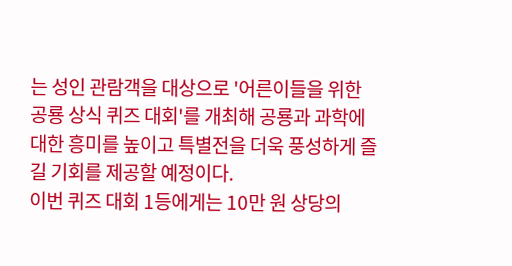는 성인 관람객을 대상으로 '어른이들을 위한 공룡 상식 퀴즈 대회'를 개최해 공룡과 과학에 대한 흥미를 높이고 특별전을 더욱 풍성하게 즐길 기회를 제공할 예정이다.
이번 퀴즈 대회 1등에게는 10만 원 상당의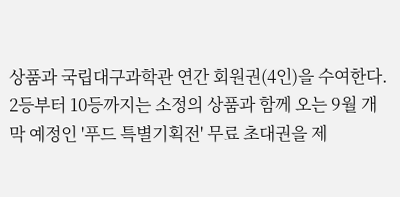상품과 국립대구과학관 연간 회원권(4인)을 수여한다. 2등부터 10등까지는 소정의 상품과 함께 오는 9월 개막 예정인 '푸드 특별기획전' 무료 초대권을 제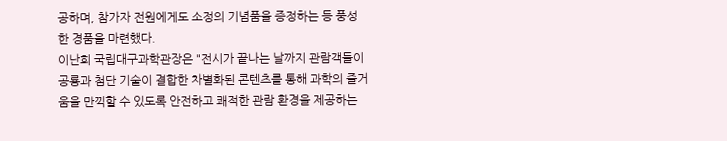공하며, 참가자 전원에게도 소정의 기념품을 증정하는 등 풍성한 경품을 마련했다.
이난희 국립대구과학관장은 "전시가 끝나는 날까지 관람객들이 공룡과 첨단 기술이 결합한 차별화된 콘텐츠를 통해 과학의 즐거움을 만끽할 수 있도록 안전하고 쾌적한 관람 환경을 제공하는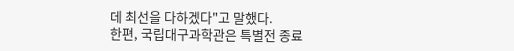데 최선을 다하겠다"고 말했다.
한편, 국립대구과학관은 특별전 종료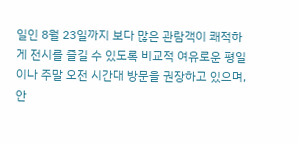일인 8월 23일까지 보다 많은 관람객이 쾌적하게 전시를 즐길 수 있도록 비교적 여유로운 평일이나 주말 오전 시간대 방문을 권장하고 있으며, 안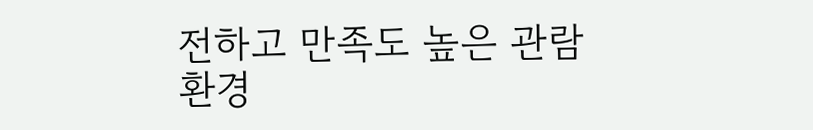전하고 만족도 높은 관람 환경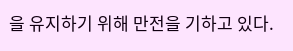을 유지하기 위해 만전을 기하고 있다.